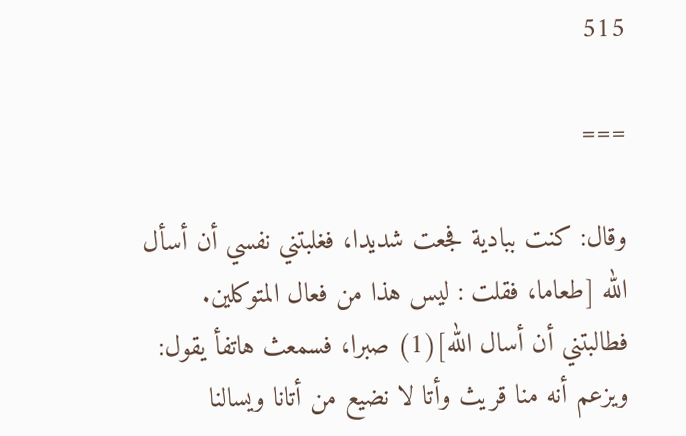515

===

وقال: كنت ببادية فجعت شديدا، فغلبتني نفسي أن أسأل الله [طعاما، فقلت : ليس هذا من فعال المتوكلين. فطالبتني أن أسال الله](1) صبرا، فسمعث هاتفأ يقول: ويزعم أنه منا قريث وأتا لا نضيع من أتانا ويسالنا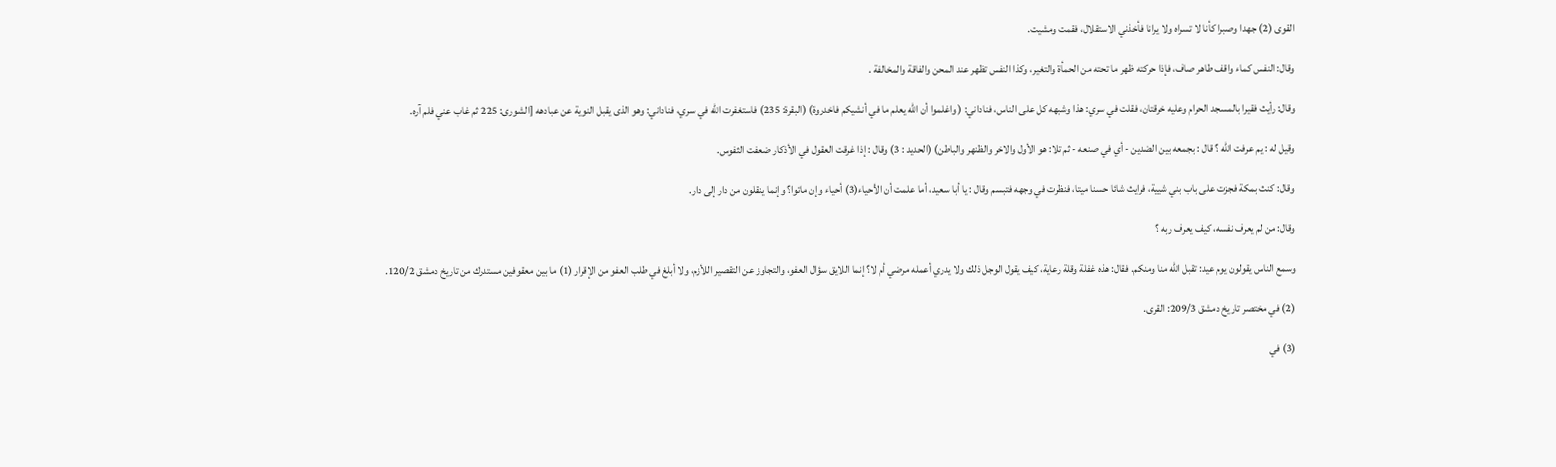القوى (2) جهدا وصبرا كأنا لا تسراه ولا يرانا فأخذني الاستقلال، فقمت ومشيت.

وقال: النفس كماء واقف طاهر صاف، فإذا حركته ظهر ما تحته من الحمأة والتغير، وكذا النفس تظهر عند المحن والفاقة والمخالفة .

وقال: رأيث فقيرا بالمسجد الحرام وعليه خرقتان، فقلت في سري: هذا وشبهه كل على الناس، فناداني: ( واغلموا أن الله يعلم ما في أنشيكم فاخدروة) (البقرة: 235) فاستغفرت الله في سري، فناداني: وهو الذى يقبل النوية عن عبادهه [الشورى: 225 ثم غاب عني فلم آره.

وقيل له : يم عرفت الله ؟ قال : بجمعه بين الضدين - أي في صنعه - ثم تلا: هو الأول والاخر والظنهر والباطن) (الحديد : 3) وقال : إذا غرقت العقول في الأذكار ضعفت الثفوس.

وقال: كنث بمكة فجزت على باب بني شيية، فرايث شائا حسنا ميتا، فنظرت في وجهه فتبسم وقال : يا أبا سعيد، أما علمت أن الأحياء(3) أحياء وإن ماتوا؟ وإنما ينقلون من دار إلى دار.

وقال: من لم يعرف نفسه، كيف يعرف ربه ؟

وسمع الناس يقولون يوم عيد: تقبل الله منا ومنكم. فقال: هذه غفلة وقلة رعاية، كيف يقول الوجل ذلك ولا يدري أعمله مرضي أم لا؟ إنما اللايق سؤال العفو، والتجاوز عن التقصير اللأزم، ولا أبلغ في طلب العفو من الإقرار (1) ما بين معقوفين مستدرك من تاريخ دمشق 120/2.

(2) في مختصر تاريخ دمشق 209/3: القرى.

(3) في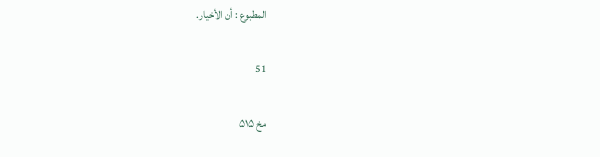المطبوع : أن الأخيار.

51

مخ ۵۱۵